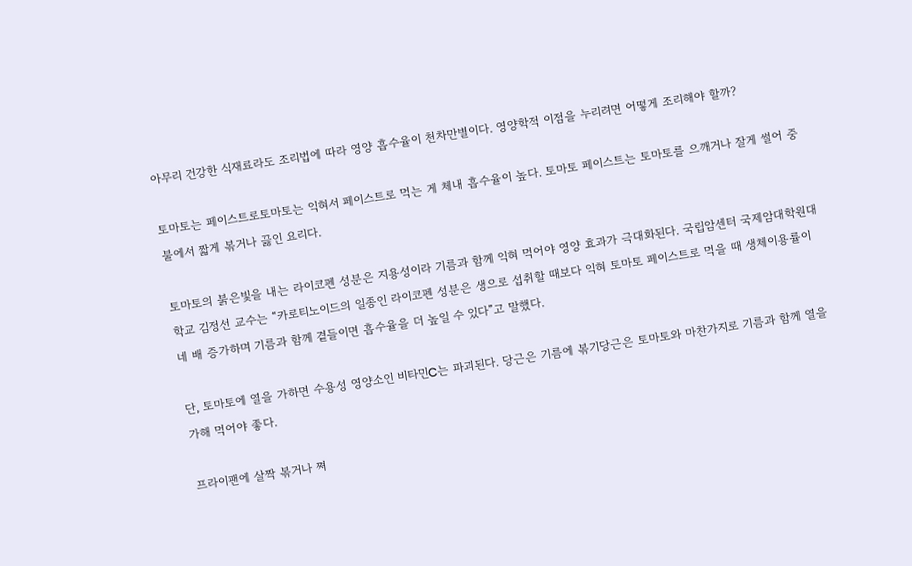아무리 건강한 식재료라도 조리법에 따라 영양 흡수율이 천차만별이다. 영양학적 이점을 누리려면 어떻게 조리해야 할까?

토마토는 페이스트로토마토는 익혀서 페이스트로 먹는 게 체내 흡수율이 높다. 토마토 페이스트는 토마토를 으깨거나 잘게 썰어 중불에서 짧게 볶거나 끓인 요리다.

토마토의 붉은빛을 내는 라이코펜 성분은 지용성이라 기름과 함께 익혀 먹어야 영양 효과가 극대화된다. 국립암센터 국제암대학원대학교 김정선 교수는 “카로티노이드의 일종인 라이코펜 성분은 생으로 섭취할 때보다 익혀 토마토 페이스트로 먹을 때 생체이용률이 네 배 증가하며 기름과 함께 곁들이면 흡수율을 더 높일 수 있다”고 말했다.

단, 토마토에 열을 가하면 수용성 영양소인 비타민C는 파괴된다. 당근은 기름에 볶기당근은 토마토와 마찬가지로 기름과 함께 열을 가해 먹어야 좋다.

프라이팬에 살짝 볶거나 쪄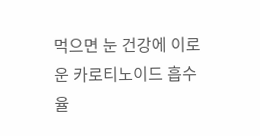먹으면 눈 건강에 이로운 카로티노이드 흡수율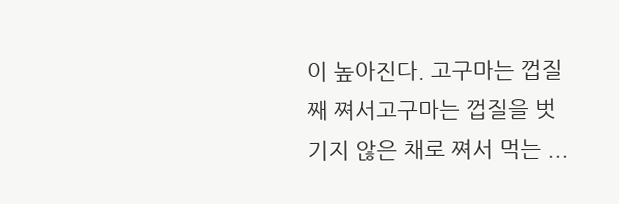이 높아진다. 고구마는 껍질째 쪄서고구마는 껍질을 벗기지 않은 채로 쪄서 먹는 ...